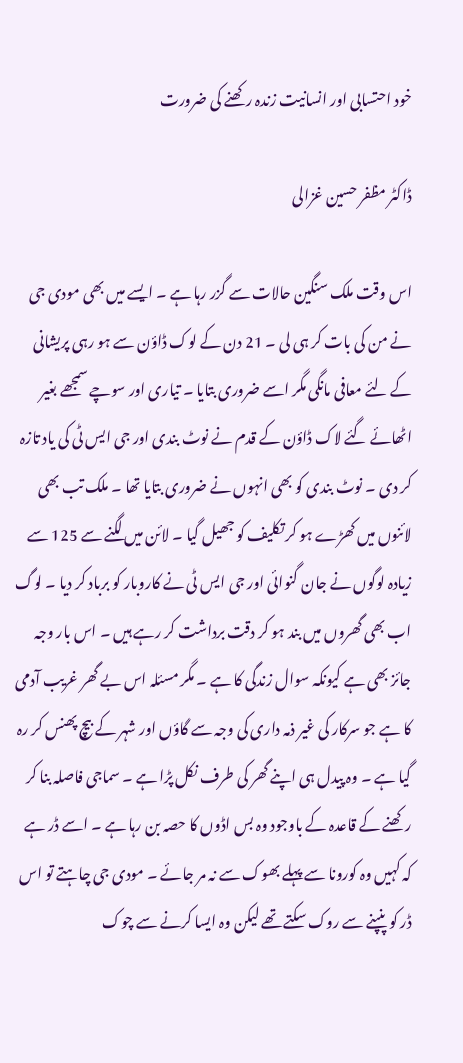خود احتسابی اور انسانیت زندہ رکھنے کی ضرورت

ڈاکٹر مظفر حسین غزالی

اس وقت ملک سنگین حالات سے گزر رہا ہے ۔ ایسے میں بھی مودی جی نے من کی بات کر ہی لی ۔ 21 دن کے لوک ڈاؤن سے ہو رہی پریشانی کے لئے معافی مانگی مگر اسے ضروری بتایا ۔ تیاری اور سوچے سمجھے بغیر اٹھائے گئے لاک ڈاؤن کے قدم نے نوٹ بندی اور جی ایس ٹی کی یاد تازہ کر دی ۔ نوٹ بندی کو بھی انہوں نے ضروری بتایا تھا ۔ ملک تب بھی لائنوں میں کھڑے ہو کر تکلیف کو جھیل گیا ۔ لائن میں لگنے سے 125 سے زیادہ لوگوں نے جان گنوائی اور جی ایس ٹی نے کاروبار کو برباد کر دیا ۔ لوگ اب بھی گھروں میں بند ہو کر دقت برداشت کر رہے ہیں ۔ اس بار وجہ جائز بھی ہے کیونکہ سوال زندگی کا ہے ۔ مگر مسئلہ اس بے گھر غریب آدمی کا ہے جو سرکار کی غیر ذمہ داری کی وجہ سے گاؤں اور شہر کے بیچ پھنس کر رہ گیا ہے ۔ وہ پیدل ہی اپنے گھر کی طرف نکل پڑا ہے ۔ سماجی فاصلہ بنا کر رکھنے کے قاعدہ کے باوجود وہ بس اڈوں کا حصہ بن رہا ہے ۔ اسے ڈر ہے کہ کہیں وہ کورونا سے پہلے بھوک سے نہ مر جائے ۔ مودی جی چاہتے تو اس ڈر کو پنپنے سے روک سکتے تھے لیکن وہ ایسا کرنے سے چوک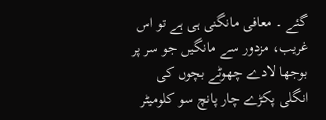گئے ۔ معافی مانگنی ہی ہے تو اس غریب، مزدور سے مانگیں جو سر پر بوجھا لادے چھوٹے بچوں کی انگلی پکڑے چار پانچ سو کلومیٹر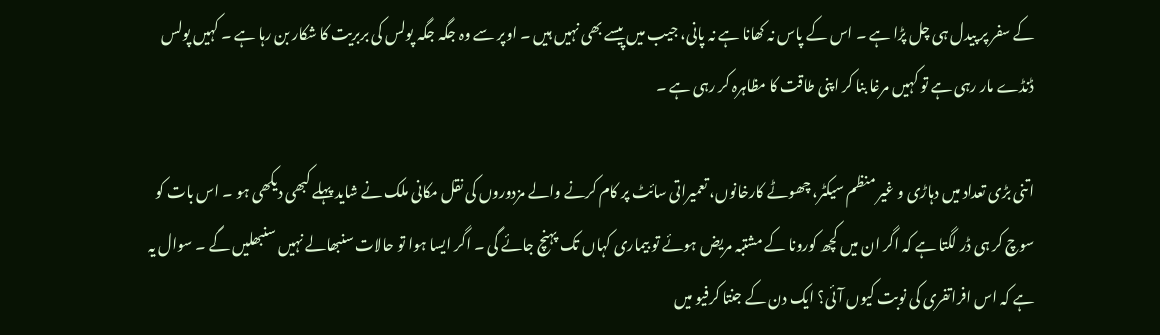کے سفر پر پیدل ہی چل پڑا ہے ۔ اس کے پاس نہ کھانا ہے نہ پانی، جیب میں پیسے بھی نہیں ہیں ۔ اوپر سے وہ جگہ جگہ پولس کی بربریت کا شکار بن رہا ہے ۔ کہیں پولس ڈنڈے مار رہی ہے تو کہیں مرغا بنا کر اپنی طاقت کا مظاہرہ کر رہی ہے ۔

اتنی بڑی تعداد میں دہاڑی و غیر منظم سیکٹر، چھوٹے کارخانوں، تعمیراتی سائٹ پر کام کرنے والے مزدوروں کی نقل مکانی ملک نے شاید پہلے کبھی دیکھی ہو ۔ اس بات کو سوچ کر ہی ڈر لگتا ہے کہ اگر ان میں کچھ کورونا کے مشتبہ مریض ہوئے تو بیماری کہاں تک پہنچ جائے گی ۔ اگر ایسا ہوا تو حالات سنبھالے نہیں سنبھلیں گے ۔ سوال یہ ہے کہ اس افراتفری کی نوبت کیوں آئی؟ ایک دن کے جنتا کرفیو میں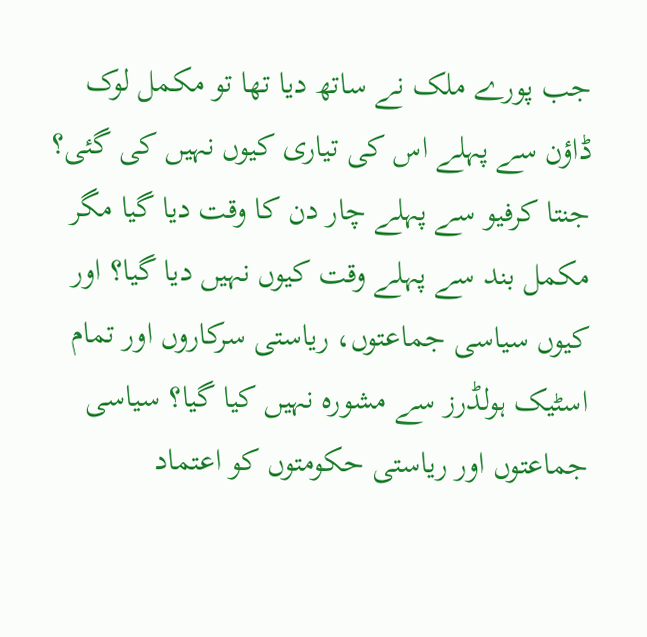جب پورے ملک نے ساتھ دیا تھا تو مکمل لوک ڈاؤن سے پہلے اس کی تیاری کیوں نہیں کی گئی؟ جنتا کرفیو سے پہلے چار دن کا وقت دیا گیا مگر مکمل بند سے پہلے وقت کیوں نہیں دیا گیا؟ اور کیوں سیاسی جماعتوں، ریاستی سرکاروں اور تمام اسٹیک ہولڈرز سے مشورہ نہیں کیا گیا؟ سیاسی جماعتوں اور ریاستی حکومتوں کو اعتماد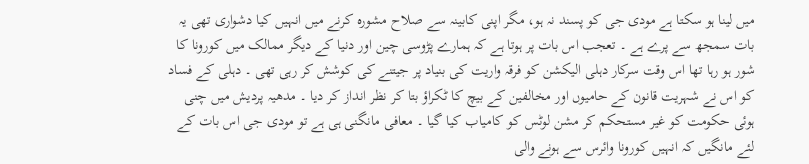میں لینا ہو سکتا ہے مودی جی کو پسند نہ ہو، مگر اپنی کابینہ سے صلاح مشورہ کرنے میں انہیں کیا دشواری تھی یہ بات سمجھ سے پرے ہے ۔ تعجب اس بات پر ہوتا ہے کہ ہمارے پڑوسی چین اور دنیا کے دیگر ممالک میں کورونا کا شور ہو رہا تھا اس وقت سرکار دہلی الیکشن کو فرقہ واریت کی بنیاد پر جیتنے کی کوشش کر رہی تھی ۔ دہلی کے فساد کو اس نے شہریت قانون کے حامیوں اور مخالفین کے بیچ کا ٹکراؤ بتا کر نظر انداز کر دیا ۔ مدھیہ پردیش میں چنی ہوئی حکومت کو غیر مستحکم کر مشن لوٹس کو کامیاب کیا گیا ۔ معافی مانگنی ہی ہے تو مودی جی اس بات کے لئے مانگیں کہ انہیں کورونا وائرس سے ہونے والی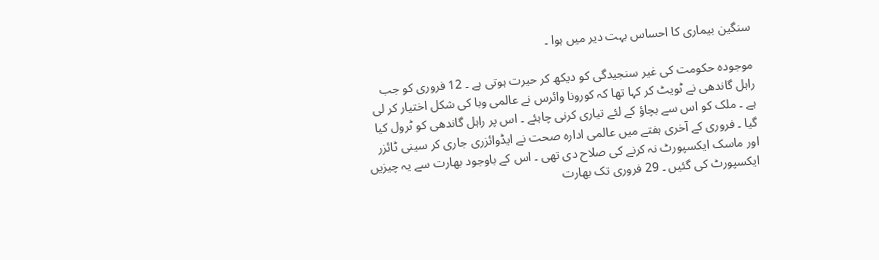سنگین بیماری کا احساس بہت دیر میں ہوا ۔

موجودہ حکومت کی غیر سنجیدگی کو دیکھ کر حیرت ہوتی ہے ۔ 12 فروری کو جب راہل گاندھی نے ٹویٹ کر کہا تھا کہ کورونا وائرس نے عالمی وبا کی شکل اختیار کر لی ہے ۔ ملک کو اس سے بچاؤ کے لئے تیاری کرنی چاہئے ۔ اس پر راہل گاندھی کو ٹرول کیا گیا ۔ فروری کے آخری ہفتے میں عالمی ادارہ صحت نے ایڈوائزری جاری کر سینی ٹائزر اور ماسک ایکسپورٹ نہ کرنے کی صلاح دی تھی ۔ اس کے باوجود بھارت سے یہ چیزیں ایکسپورٹ کی گئیں ۔ 29 فروری تک بھارت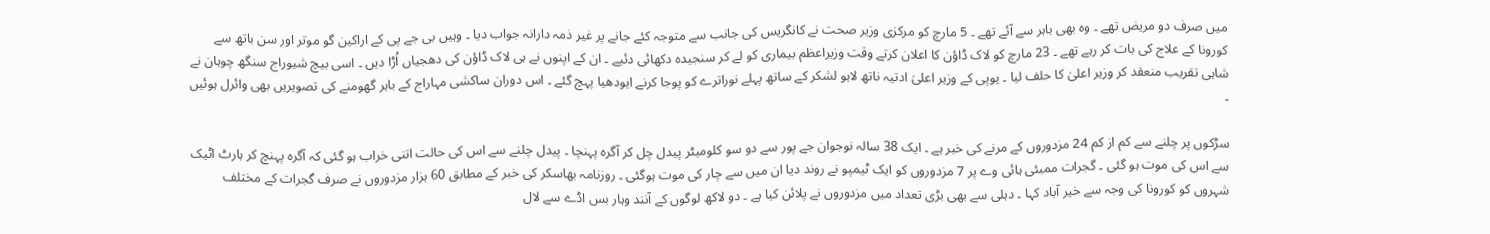میں صرف دو مریض تھے ۔ وہ بھی باہر سے آئے تھے ۔ 5 مارچ کو مرکزی وزیر صحت نے کانگریس کی جانب سے متوجہ کئے جانے پر غیر ذمہ دارانہ جواب دیا ۔ وہیں بی جے پی کے اراکین گو موتر اور سن باتھ سے کورونا کے علاج کی بات کر رہے تھے ۔ 23 مارچ کو لاک ڈاؤن کا اعلان کرتے وقت وزیراعظم بیماری کو لے کر سنجیدہ دکھائی دئیے ۔ ان کے اپنوں نے ہی لاک ڈاؤن کی دھجیاں اُڑا دیں ۔ اسی بیچ شیوراج سنگھ چوہان نے شاہی تقریب منعقد کر وزیر اعلیٰ کا حلف لیا ۔ یوپی کے وزیر اعلیٰ ادتیہ ناتھ لاہو لشکر کے ساتھ پہلے نوراترے کو پوجا کرنے ایودھیا پہچ گئے ۔ اس دوران ساکشی مہاراج کے باہر گھومنے کی تصویریں بھی وائرل ہوئیں ۔

سڑکوں پر چلنے سے کم از کم 24 مزدوروں کے مرنے کی خبر ہے ۔ ایک 38 سالہ نوجوان جے پور سے دو سو کلومیٹر پیدل چل کر آگرہ پہنچا ۔ پیدل چلنے سے اس کی حالت اتنی خراب ہو گئی کہ آگرہ پہنچ کر ہارٹ اٹیک سے اس کی موت ہو گئی ۔ گجرات ممبئی ہائی وے پر 7 مزدوروں کو ایک ٹیمپو نے روند دیا ان میں سے چار کی موت ہوگئی ۔ روزنامہ بھاسکر کی خبر کے مطابق 60 ہزار مزدوروں نے صرف گجرات کے مختلف شہروں کو کورونا کی وجہ سے خیر آباد کہا ۔ دہلی سے بھی بڑی تعداد میں مزدوروں نے پلائن کیا ہے ۔ دو لاکھ لوگوں کے آنند وہار بس اڈے سے لال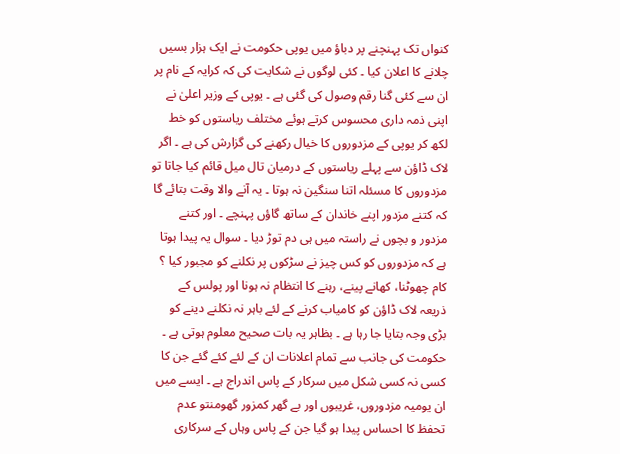کنواں تک پہنچنے پر دباؤ میں یوپی حکومت نے ایک ہزار بسیں چلانے کا اعلان کیا ۔ کئی لوگوں نے شکایت کی کہ کرایہ کے نام پر ان سے کئی گنا رقم وصول کی گئی ہے ۔ یوپی کے وزیر اعلیٰ نے اپنی ذمہ داری محسوس کرتے ہوئے مختلف ریاستوں کو خط لکھ کر یوپی کے مزدوروں کا خیال رکھنے کی گزارش کی ہے ۔ اگر لاک ڈاؤن سے پہلے ریاستوں کے درمیان تال میل قائم کیا جاتا تو مزدوروں کا مسئلہ اتنا سنگین نہ ہوتا ۔ یہ آنے والا وقت بتائے گا کہ کتنے مزدور اپنے خاندان کے ساتھ گاؤں پہنچے ۔ اور کتنے مزدور و بچوں نے راستہ میں ہی دم توڑ دیا ۔ سوال یہ پیدا ہوتا ہے کہ مزدوروں کو کس چیز نے سڑکوں پر نکلنے کو مجبور کیا ؟
کام چھوٹنا، کھانے پینے، رہنے کا انتظام نہ ہونا اور پولس کے ذریعہ لاک ڈاؤن کو کامیاب کرنے کے لئے باہر نہ نکلنے دینے کو بڑی وجہ بتایا جا رہا ہے ۔ بظاہر یہ بات صحیح معلوم ہوتی ہے ۔ حکومت کی جانب سے تمام اعلانات ان کے لئے کئے گئے جن کا کسی نہ کسی شکل میں سرکار کے پاس اندراج ہے ۔ ایسے میں ان یومیہ مزدوروں، غریبوں اور بے گھر کمزور گھومنتو عدم تحفظ کا احساس پیدا ہو گیا جن کے پاس وہاں کے سرکاری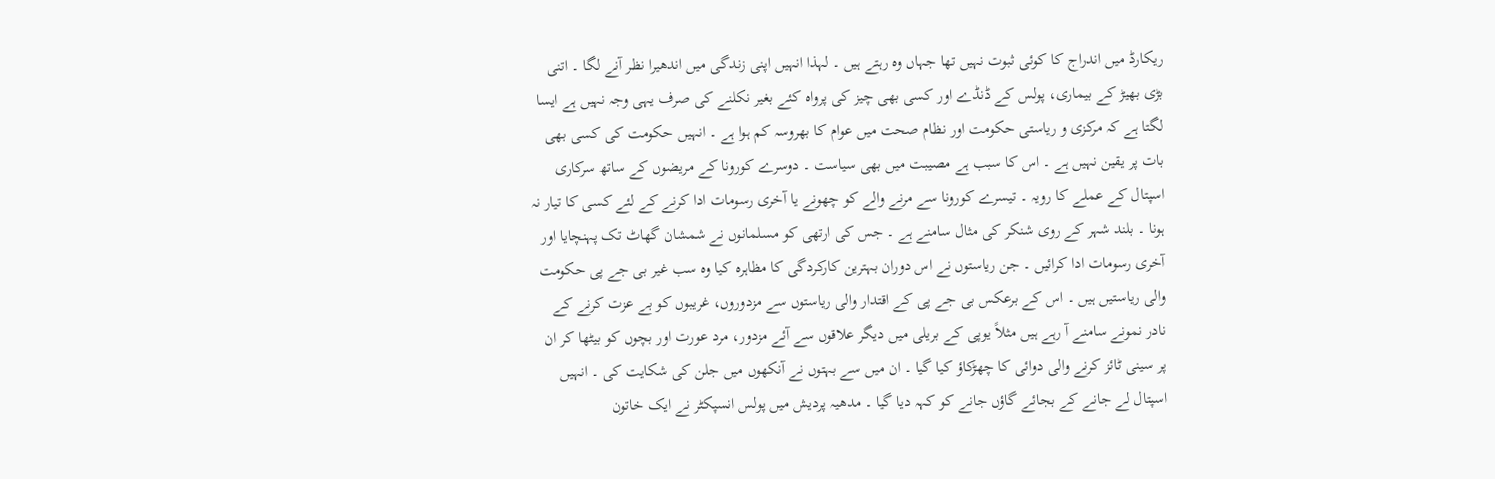ریکارڈ میں اندراج کا کوئی ثبوت نہیں تھا جہاں وہ رہتے ہیں ۔ لہذا انہیں اپنی زندگی میں اندھیرا نظر آنے لگا ۔ اتنی بڑی بھیڑ کے بیماری، پولس کے ڈنڈے اور کسی بھی چیز کی پرواہ کئے بغیر نکلنے کی صرف یہی وجہ نہیں ہے ایسا لگتا ہے کہ مرکزی و ریاستی حکومت اور نظام صحت میں عوام کا بھروسہ کم ہوا ہے ۔ انہیں حکومت کی کسی بھی بات پر یقین نہیں ہے ۔ اس کا سبب ہے مصیبت میں بھی سیاست ۔ دوسرے کورونا کے مریضوں کے ساتھ سرکاری اسپتال کے عملے کا رویہ ۔ تیسرے کورونا سے مرنے والے کو چھونے یا آخری رسومات ادا کرنے کے لئے کسی کا تیار نہ ہونا ۔ بلند شہر کے روی شنکر کی مثال سامنے ہے ۔ جس کی ارتھی کو مسلمانوں نے شمشان گھاٹ تک پہنچایا اور آخری رسومات ادا کرائیں ۔ جن ریاستوں نے اس دوران بہترین کارکردگی کا مظاہرہ کیا وہ سب غیر بی جے پی حکومت والی ریاستیں ہیں ۔ اس کے برعکس بی جے پی کے اقتدار والی ریاستوں سے مزدوروں، غریبوں کو بے عزت کرنے کے نادر نمونے سامنے آ رہے ہیں مثلاً یوپی کے بریلی میں دیگر علاقوں سے آئے مزدور، مرد عورت اور بچوں کو بیٹھا کر ان پر سینی ٹائز کرنے والی دوائی کا چھڑکاؤ کیا گیا ۔ ان میں سے بہتوں نے آنکھوں میں جلن کی شکایت کی ۔ انہیں اسپتال لے جانے کے بجائے گاؤں جانے کو کہہ دیا گیا ۔ مدھیہ پردیش میں پولس انسپکٹر نے ایک خاتون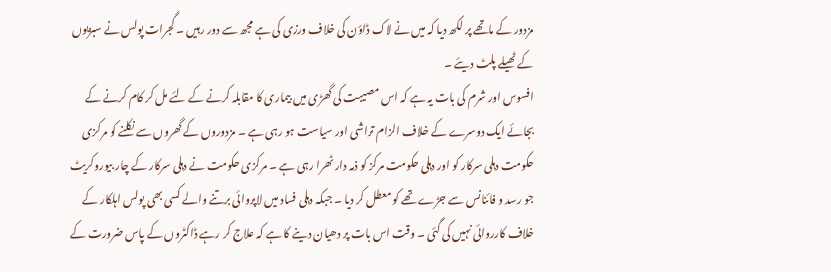مزدور کے ماتھے پر لکھ دیا کہ میں نے لاک ڈاؤن کی خلاف ورزی کی ہے مجھ سے دور رہیں ۔ گجرات پولس نے سبزیوں کے ٹھیلے پلٹ دیئے ۔
افسوس اور شرم کی بات یہ ہے کہ اس مصیبت کی گھڑی میں بیماری کا مقابلہ کرنے کے لئے مل کر کام کرنے کے بجائے ایک دوسرے کے خلاف الزام تراشی اور سیاست ہو رہی ہے ۔ مزدوروں کے گھروں سے نکلنے کو مرکزی حکومت دہلی سرکار کو اور دہلی حکومت مرکز کو ذمہ دار ٹھرا رہی ہے ۔ مرکزی حکومت نے دہلی سرکار کے چار بیوروکریٹ جو رسد و فائنانس سے جڑے تھے کو معطل کر دیا ۔ جبکہ دہلی فساد میں لاپروائی برتنے والے کسی بھی پولس اہلکار کے خلاف کارروائی نہیں کی گئی ۔ وقت اس بات پر دھیان دینے کا ہے کہ علاج کر رہے ڈاکٹروں کے پاس ضرورت کے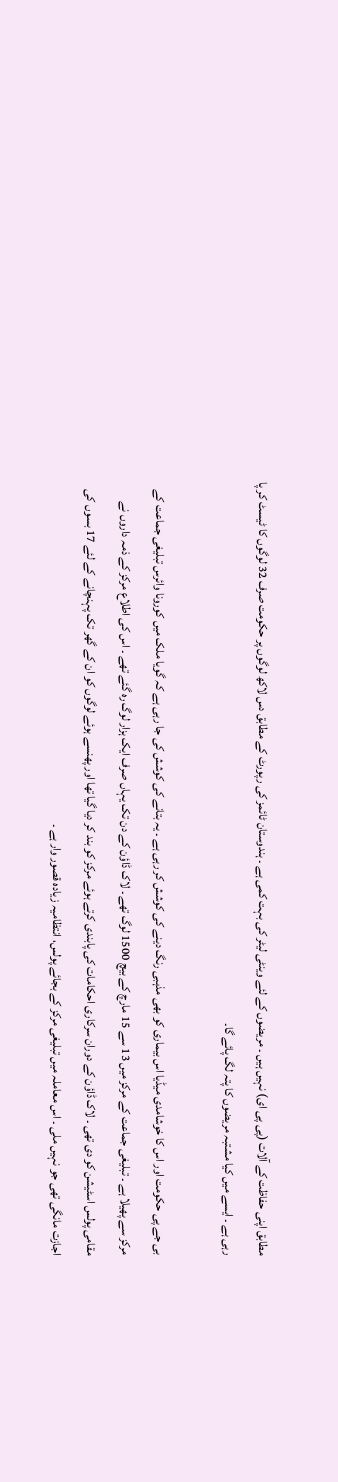مطابق اپنی حفاظت کے آلات (پی پی ای) نہیں ہیں ۔ مریضوں کے لئے وینٹی لیٹر کی بہت کمی ہے ۔ ہندوستان ٹائمز کی رپورٹ کے مطابق دس لاکھ لوگوں پر حکومت صرف 32 لوگوں کا ٹیسٹ کر پا رہی ہے ۔ ایسے میں کیا مشتبہ مریضوں کا پتہ لگ پائے گا۔

بی جے پی حکومت اور اس کا خوشامدی میڈیا اس بیماری کو بھی مذہبی رنگ دینے کی کوشش کر رہی ہے ۔ یہ بتانے کی کوشش کی جا رہی ہے کہ گویا ملک میں کورونا وائرس تبلیغی جماعت کے مرکز سے پھیلا ہے ۔ تبلیغی جماعت کے مرکز میں 13 سے 15 مارچ کے بیچ 1500 لوگ تھے ۔ لاک ڈاؤن کے دن تک یہاں صرف ایک ہزار لوگ رہ گئے تھے ۔ اس کی اطلاع مرکز کے ذمہ داروں نے مقامی پولس اسٹیشن کو دی تھی ۔ لاک ڈاؤن کے دوران سرکاری احکامات کی پابندی کرتے ہوئے مرکز کو بند کر دیا گیا تھا اور پھنسے ہوئے لوگوں کو ان کے گھر تک پہنچانے کے لئے 17 بسوں کی اجازت مانگی تھی جو نہیں ملی ۔ اس معاملہ میں تبلیغی مرکز کے بجائے پولس، انتظامیہ زیادہ قصور وار ہے ۔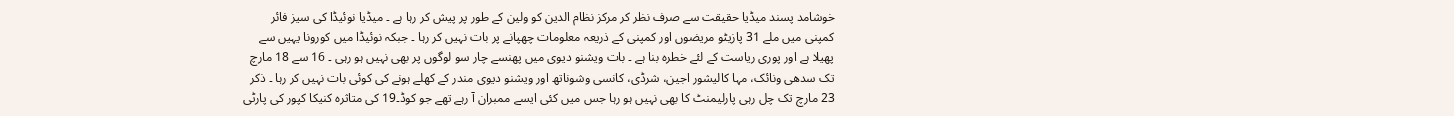خوشامد پسند میڈیا حقیقت سے صرف نظر کر مرکز نظام الدین کو ولین کے طور پر پیش کر رہا ہے ۔ میڈیا نوئیڈا کی سیز فائر کمپنی میں ملے 31 پازیٹو مریضوں اور کمپنی کے ذریعہ معلومات چھپانے پر بات نہیں کر رہا ۔ جبکہ نوئیڈا میں کورونا یہیں سے پھیلا ہے اور پوری ریاست کے لئے خطرہ بنا ہے ۔ بات ویشنو دیوی میں پھنسے چار سو لوگوں پر بھی نہیں ہو رہی ۔ 16 سے 18 مارچ تک سدھی ونائک، مہا کالیشور اجین، شرڈی، کانسی وشوناتھ اور ویشنو دیوی مندر کے کھلے ہونے کی کوئی بات نہیں کر رہا ۔ ذکر 23 مارچ تک چل رہی پارلیمنٹ کا بھی نہیں ہو رہا جس میں کئی ایسے ممبران آ رہے تھے جو کوڈ۔19 کی متاثرہ کنیکا کپور کی پارٹی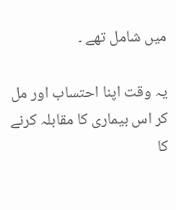میں شامل تھے ۔

یہ وقت اپنا احتساب اور مل کر اس بیماری کا مقابلہ کرنے کا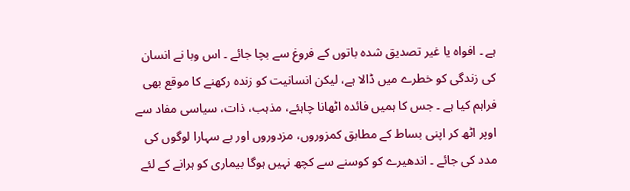ہے ۔ افواہ یا غیر تصدیق شدہ باتوں کے فروغ سے بچا جائے ۔ اس وبا نے انسان کی زندگی کو خطرے میں ڈالا ہے، لیکن انسانیت کو زندہ رکھنے کا موقع بھی فراہم کیا ہے ۔ جس کا ہمیں فائدہ اٹھانا چاہئے، مذہب، ذات، سیاسی مفاد سے اوپر اٹھ کر اپنی بساط کے مطابق کمزوروں، مزدوروں اور بے سہارا لوگوں کی مدد کی جائے ۔ اندھیرے کو کوسنے سے کچھ نہیں ہوگا بیماری کو ہرانے کے لئے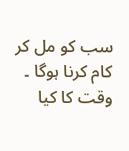سب کو مل کر کام کرنا ہوگا ۔ وقت کا کیا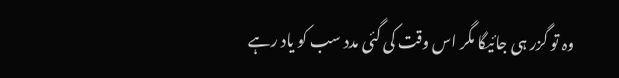وہ تو گزر ہی جائیگا مگر اس وقت کی گئی مدد سب کو یاد رہے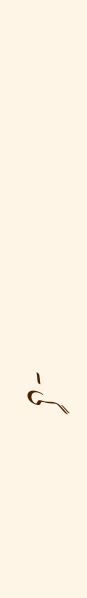گی ۔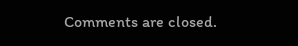Comments are closed.